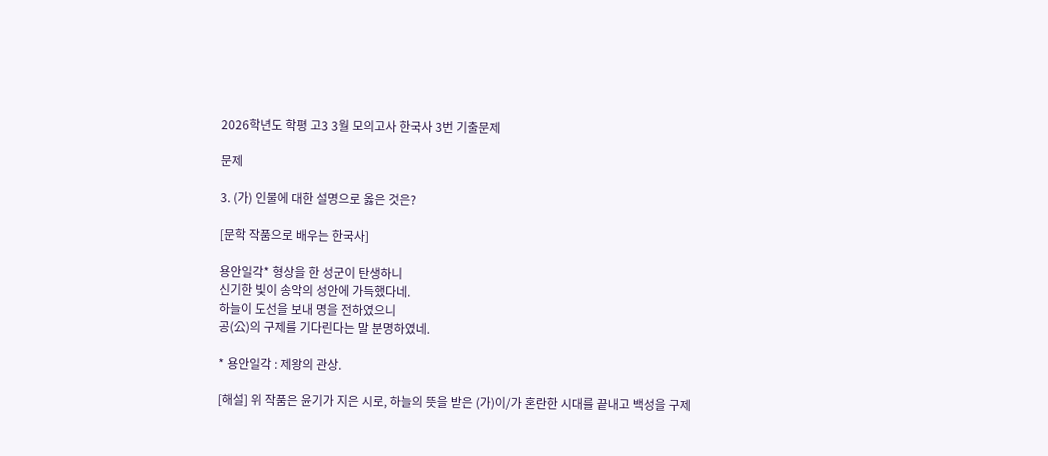2026학년도 학평 고3 3월 모의고사 한국사 3번 기출문제

문제

3. (가) 인물에 대한 설명으로 옳은 것은?

[문학 작품으로 배우는 한국사]

용안일각* 형상을 한 성군이 탄생하니
신기한 빛이 송악의 성안에 가득했다네.
하늘이 도선을 보내 명을 전하였으니
공(公)의 구제를 기다린다는 말 분명하였네.

* 용안일각 : 제왕의 관상.

[해설] 위 작품은 윤기가 지은 시로, 하늘의 뜻을 받은 (가)이/가 혼란한 시대를 끝내고 백성을 구제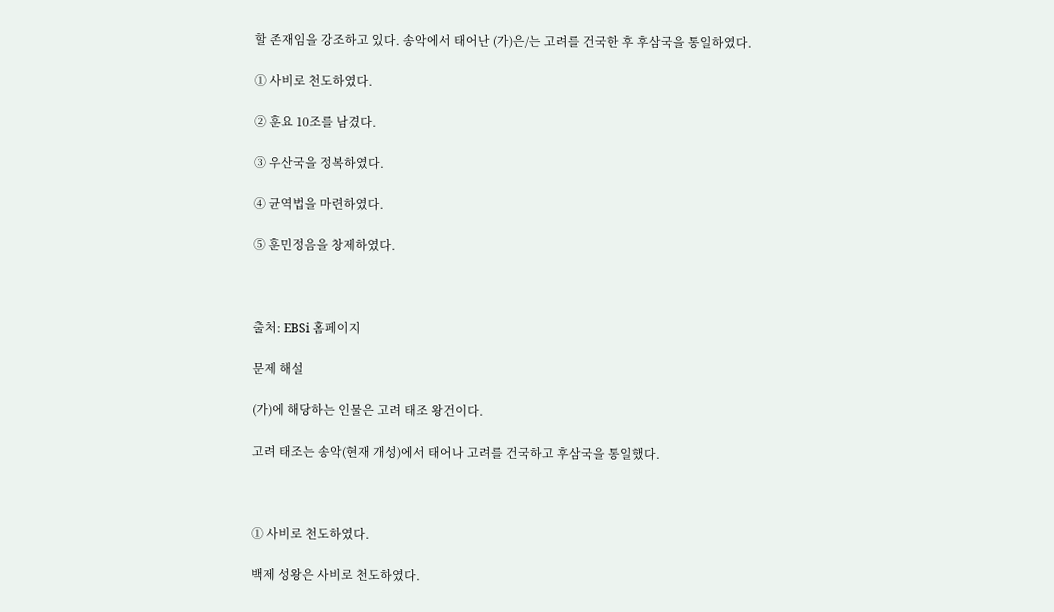할 존재임을 강조하고 있다. 송악에서 태어난 (가)은/는 고려를 건국한 후 후삼국을 통일하였다.

① 사비로 천도하였다.

② 훈요 10조를 남겼다.

③ 우산국을 정복하였다.

④ 균역법을 마련하였다.

⑤ 훈민정음을 창제하였다.



출처: EBSi 홈페이지

문제 해설

(가)에 해당하는 인물은 고려 태조 왕건이다.

고려 태조는 송악(현재 개성)에서 태어나 고려를 건국하고 후삼국을 통일했다.



① 사비로 천도하였다.

백제 성왕은 사비로 천도하였다.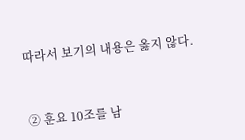따라서 보기의 내용은 옳지 않다.



② 훈요 10조를 남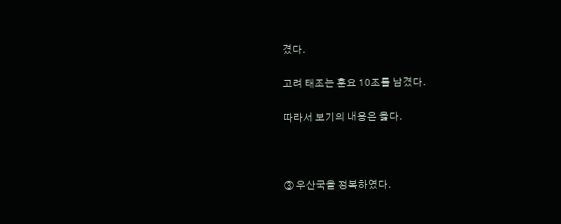겼다.

고려 태조는 훈요 10조를 남겼다.

따라서 보기의 내용은 옳다.



③ 우산국을 정복하였다.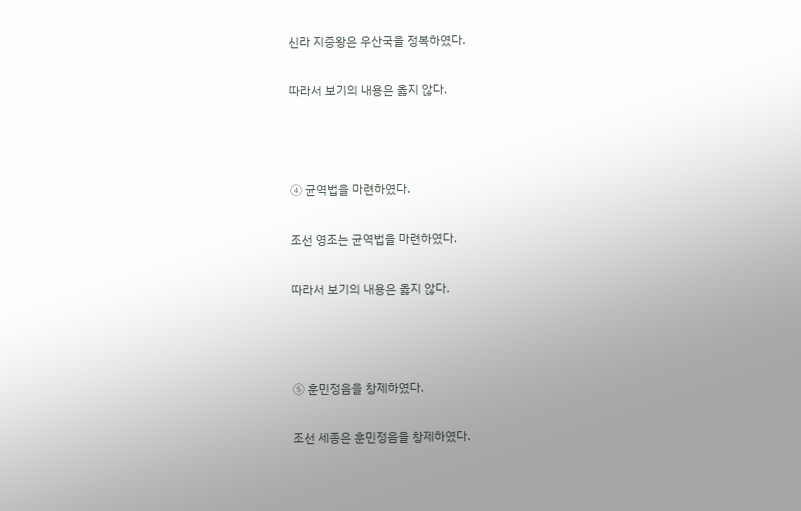신라 지증왕은 우산국을 정복하였다.

따라서 보기의 내용은 옳지 않다.



④ 균역법을 마련하였다.

조선 영조는 균역법을 마련하였다.

따라서 보기의 내용은 옳지 않다.



⑤ 훈민정음을 창제하였다.

조선 세종은 훈민정음을 창제하였다.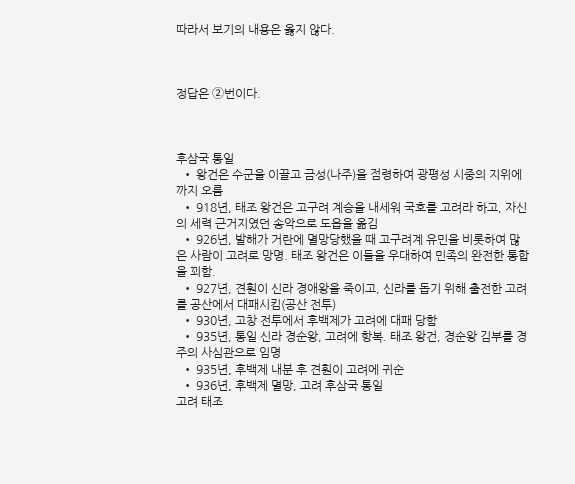따라서 보기의 내용은 옳지 않다.



정답은 ②번이다.



후삼국 통일
  • 왕건은 수군을 이끌고 금성(나주)을 점령하여 광평성 시중의 지위에까지 오름
  • 918년, 태조 왕건은 고구려 계승을 내세워 국호를 고려라 하고, 자신의 세력 근거지였던 송악으로 도읍을 옮김
  • 926년, 발해가 거란에 멸망당했을 때 고구려계 유민을 비롯하여 많은 사람이 고려로 망명. 태조 왕건은 이들을 우대하여 민족의 완전한 통합을 꾀함.
  • 927년, 견훤이 신라 경애왕을 죽이고, 신라를 돕기 위해 출전한 고려를 공산에서 대패시킴(공산 전투)
  • 930년, 고창 전투에서 후백제가 고려에 대패 당함
  • 935년, 통일 신라 경순왕, 고려에 항복. 태조 왕건, 경순왕 김부를 경주의 사심관으로 임명
  • 935년, 후백제 내분 후 견훤이 고려에 귀순
  • 936년, 후백제 멸망, 고려 후삼국 통일
고려 태조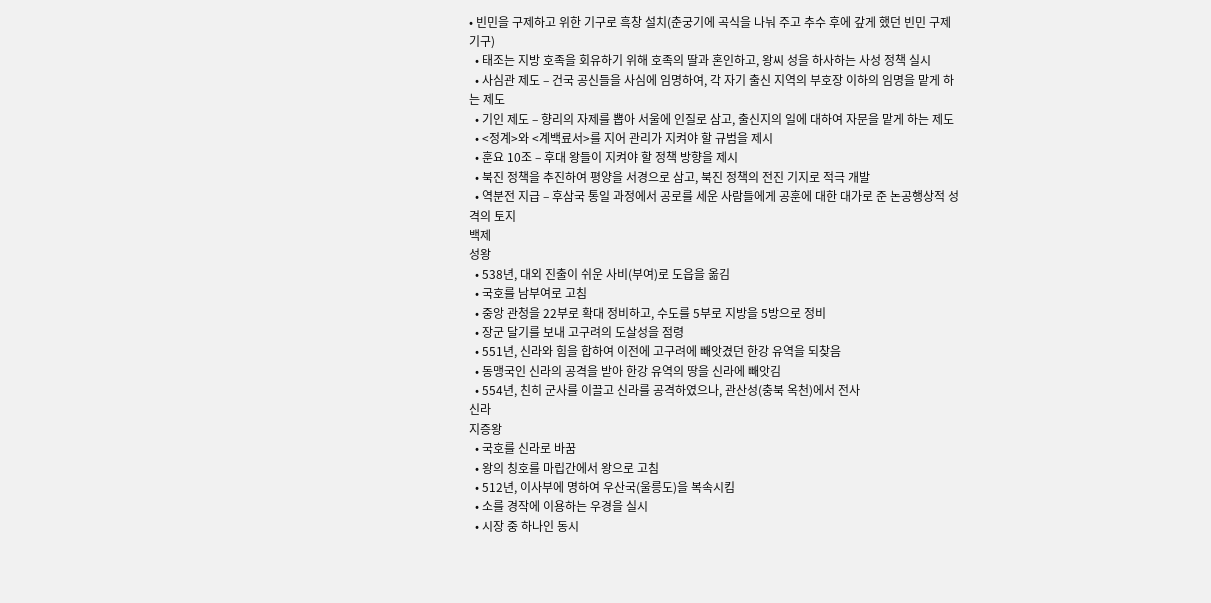• 빈민을 구제하고 위한 기구로 흑창 설치(춘궁기에 곡식을 나눠 주고 추수 후에 갚게 했던 빈민 구제 기구)
  • 태조는 지방 호족을 회유하기 위해 호족의 딸과 혼인하고, 왕씨 성을 하사하는 사성 정책 실시
  • 사심관 제도 – 건국 공신들을 사심에 임명하여, 각 자기 출신 지역의 부호장 이하의 임명을 맡게 하는 제도
  • 기인 제도 – 향리의 자제를 뽑아 서울에 인질로 삼고, 출신지의 일에 대하여 자문을 맡게 하는 제도
  • <정계>와 <계백료서>를 지어 관리가 지켜야 할 규범을 제시
  • 훈요 10조 – 후대 왕들이 지켜야 할 정책 방향을 제시
  • 북진 정책을 추진하여 평양을 서경으로 삼고, 북진 정책의 전진 기지로 적극 개발
  • 역분전 지급 – 후삼국 통일 과정에서 공로를 세운 사람들에게 공훈에 대한 대가로 준 논공행상적 성격의 토지
백제
성왕
  • 538년, 대외 진출이 쉬운 사비(부여)로 도읍을 옮김
  • 국호를 남부여로 고침
  • 중앙 관청을 22부로 확대 정비하고, 수도를 5부로 지방을 5방으로 정비
  • 장군 달기를 보내 고구려의 도살성을 점령
  • 551년, 신라와 힘을 합하여 이전에 고구려에 빼앗겼던 한강 유역을 되찾음
  • 동맹국인 신라의 공격을 받아 한강 유역의 땅을 신라에 빼앗김
  • 554년, 친히 군사를 이끌고 신라를 공격하였으나, 관산성(충북 옥천)에서 전사
신라
지증왕
  • 국호를 신라로 바꿈
  • 왕의 칭호를 마립간에서 왕으로 고침
  • 512년, 이사부에 명하여 우산국(울릉도)을 복속시킴
  • 소를 경작에 이용하는 우경을 실시
  • 시장 중 하나인 동시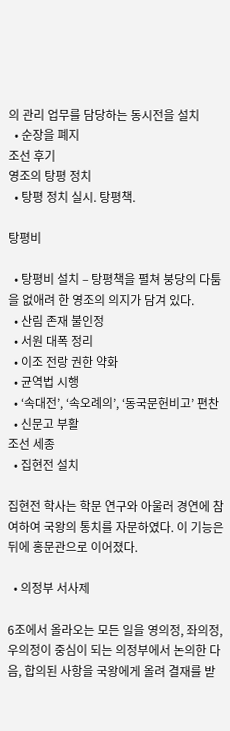의 관리 업무를 담당하는 동시전을 설치
  • 순장을 폐지
조선 후기
영조의 탕평 정치
  • 탕평 정치 실시. 탕평책.

탕평비

  • 탕평비 설치 – 탕평책을 펼쳐 붕당의 다툼을 없애려 한 영조의 의지가 담겨 있다.
  • 산림 존재 불인정
  • 서원 대폭 정리
  • 이조 전랑 권한 약화
  • 균역법 시행
  • ‘속대전’, ‘속오례의’, ‘동국문헌비고’ 편찬
  • 신문고 부활
조선 세종
  • 집현전 설치

집현전 학사는 학문 연구와 아울러 경연에 참여하여 국왕의 통치를 자문하였다. 이 기능은 뒤에 홍문관으로 이어졌다.

  • 의정부 서사제

6조에서 올라오는 모든 일을 영의정, 좌의정, 우의정이 중심이 되는 의정부에서 논의한 다음, 합의된 사항을 국왕에게 올려 결재를 받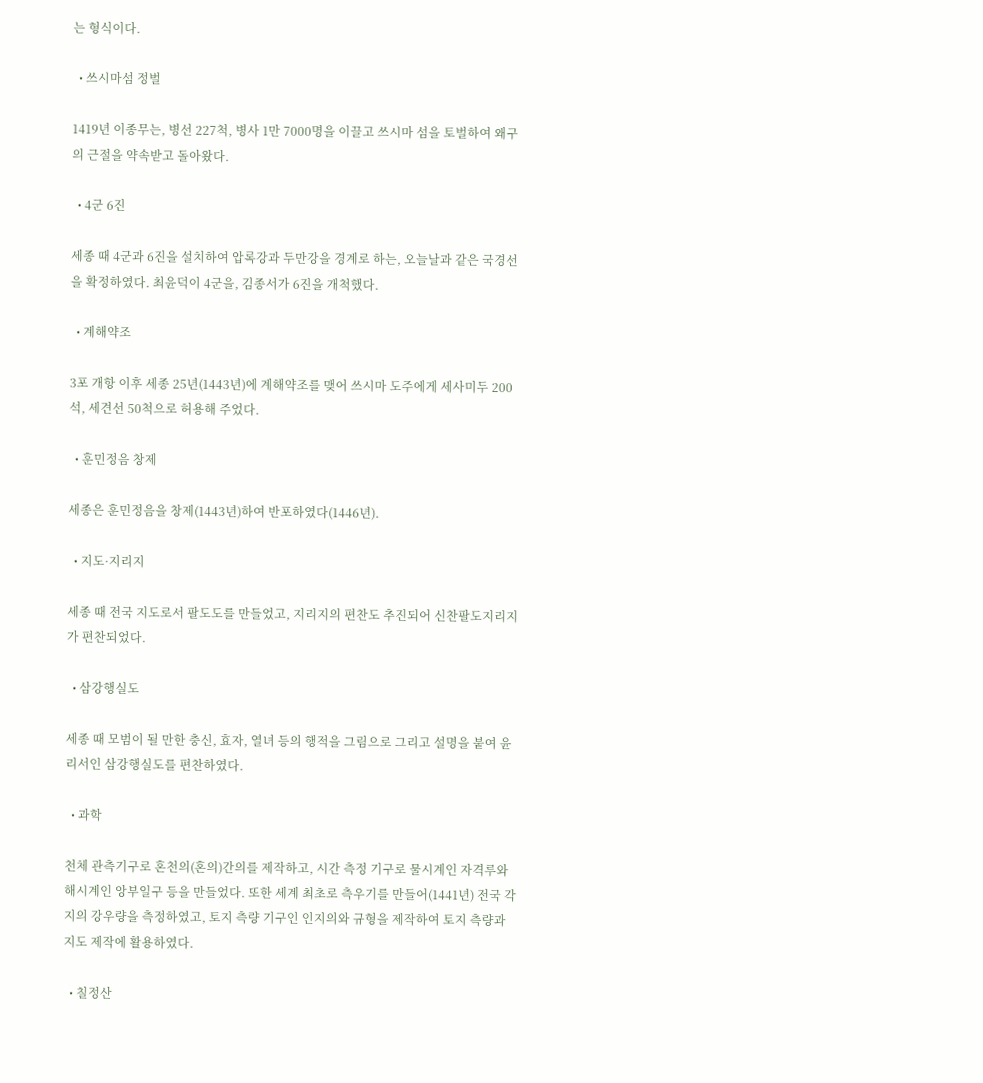는 형식이다.

  • 쓰시마섬 정벌

1419년 이종무는, 병선 227척, 병사 1만 7000명을 이끌고 쓰시마 섬을 토벌하여 왜구의 근절을 약속받고 돌아왔다.

  • 4군 6진

세종 때 4군과 6진을 설치하여 압록강과 두만강을 경계로 하는, 오늘날과 같은 국경선을 확정하였다. 최윤덕이 4군을, 김종서가 6진을 개척했다.

  • 계해약조

3포 개항 이후 세종 25년(1443년)에 계해약조를 맺어 쓰시마 도주에게 세사미두 200석, 세견선 50척으로 허용해 주었다.

  • 훈민정음 창제

세종은 훈민정음을 창제(1443년)하여 반포하였다(1446년).

  • 지도·지리지

세종 때 전국 지도로서 팔도도를 만들었고, 지리지의 편찬도 추진되어 신찬팔도지리지가 편찬되었다.

  • 삼강행실도

세종 때 모범이 될 만한 충신, 효자, 열녀 등의 행적을 그림으로 그리고 설명을 붙여 윤리서인 삼강행실도를 편찬하였다.

  • 과학

천체 관측기구로 혼천의(혼의)간의를 제작하고, 시간 측정 기구로 물시계인 자격루와 해시계인 앙부일구 등을 만들었다. 또한 세계 최초로 측우기를 만들어(1441년) 전국 각지의 강우량을 측정하였고, 토지 측량 기구인 인지의와 규형을 제작하여 토지 측량과 지도 제작에 활용하였다.

  • 칠정산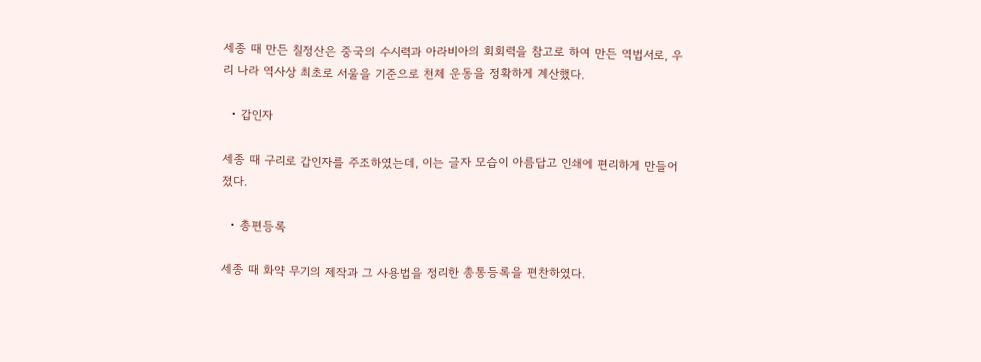세종 때 만든 칠정산은 중국의 수시력과 아라비아의 회회력을 참고로 하여 만든 역법서로, 우리 나라 역사상 최초로 서울을 기준으로 천체 운동을 정확하게 계산했다.

  • 갑인자

세종 때 구리로 갑인자를 주조하였는데, 이는 글자 모습이 아름답고 인쇄에 편리하게 만들어졌다.

  • 총편등록

세종 때 화약 무기의 제작과 그 사용법을 정리한 총통등록을 편찬하였다.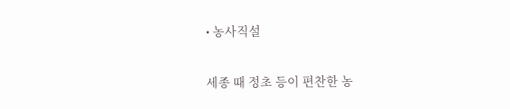• 농사직설

세종 때 정초 등이 편찬한 농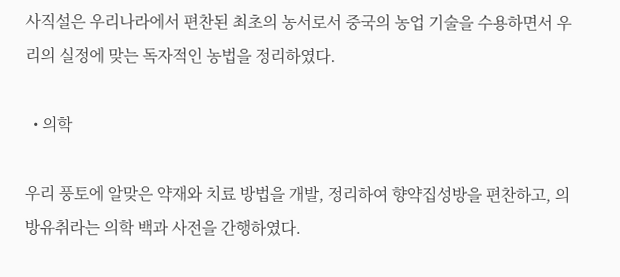사직설은 우리나라에서 편찬된 최초의 농서로서 중국의 농업 기술을 수용하면서 우리의 실정에 맞는 독자적인 농법을 정리하였다.

  • 의학

우리 풍토에 알맞은 약재와 치료 방법을 개발, 정리하여 향약집성방을 편찬하고, 의방유취라는 의학 백과 사전을 간행하였다.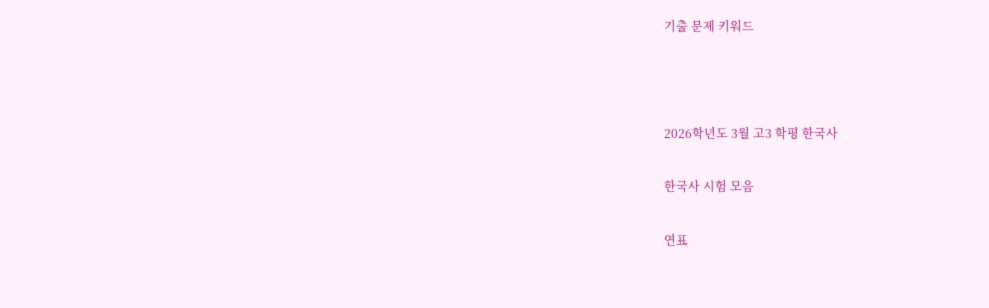기출 문제 키워드



2026학년도 3월 고3 학평 한국사

한국사 시험 모음

연표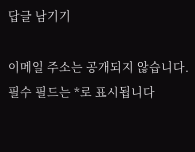답글 남기기

이메일 주소는 공개되지 않습니다. 필수 필드는 *로 표시됩니다